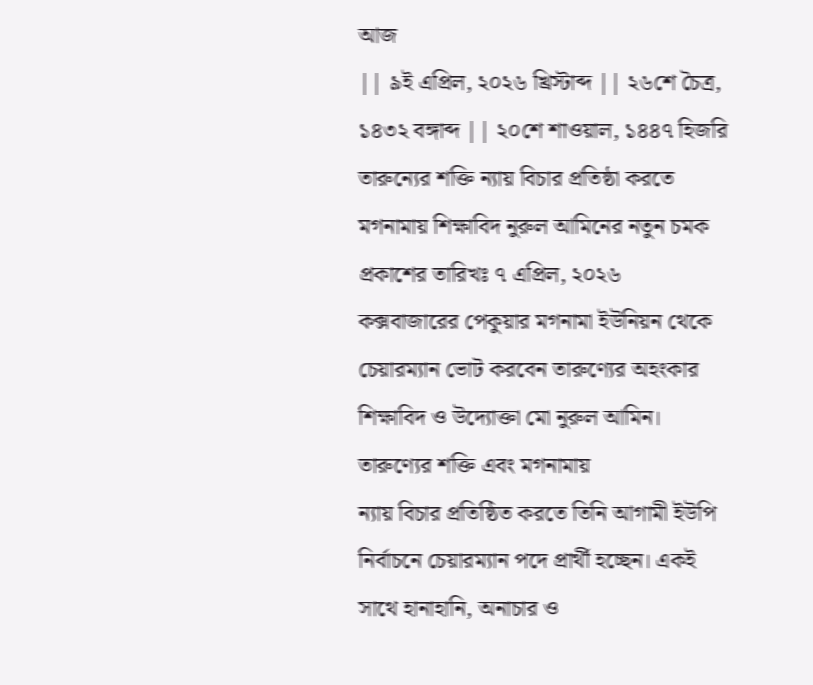আজ
|| ৯ই এপ্রিল, ২০২৬ খ্রিস্টাব্দ || ২৬শে চৈত্র, ১৪৩২ বঙ্গাব্দ || ২০শে শাওয়াল, ১৪৪৭ হিজরি
তারুন্যের শক্তি ন্যায় বিচার প্রতিষ্ঠা করতে মগনামায় শিক্ষাবিদ নুরুল আমিনের নতুন চমক
প্রকাশের তারিখঃ ৭ এপ্রিল, ২০২৬
কক্সবাজারের পেকুয়ার মগনামা ইউনিয়ন থেকে চেয়ারম্যান ভোট করবেন তারুণ্যের অহংকার শিক্ষাবিদ ও উদ্যোক্তা মো নুরুল আমিন। তারুণ্যের শক্তি এবং মগনামায়
ন্যায় বিচার প্রতিষ্ঠিত করতে তিনি আগামী ইউপি নির্বাচনে চেয়ারম্যান পদে প্রার্থী হচ্ছেন। একই সাথে হানাহানি, অনাচার ও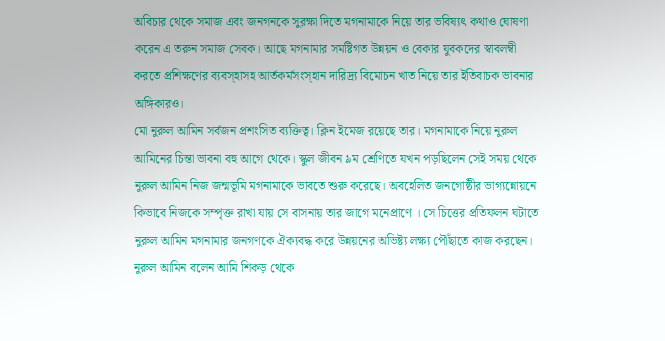অবিচার থেকে সমাজ এবং জনগনকে সুরক্ষা দিতে মগনামাকে নিয়ে তার ভবিষ্যৎ কথাও ঘোষণা করেন এ তরুন সমাজ সেবক। আছে মগনামার সমষ্টিগত উন্নয়ন ও বেকার যুবকদের স্বাবলম্বী করতে প্রশিক্ষণের ব্যবস্হাসহ আর্তকর্মসংস্হান দারিদ্র্য বিমোচন খাত নিয়ে তার ইতিবাচক ভাবনার অঙ্গিকারও।
মো নুরুল আমিন সর্বজন প্রশংসিত ব্যক্তিত্ব। ক্লিন ইমেজ রয়েছে তার। মগনামাকে নিয়ে নুরুল আমিনের চিন্তা ভাবনা বহু আগে থেকে। স্কুল জীবন ৯ম শ্রেণিতে যখন পড়ছিলেন সেই সময় থেকে নুরুল আমিন নিজ জন্মভূমি মগনামাকে ভাবতে শুরু করেছে। অবহেলিত জনগোষ্ঠীর ভাগ্যন্নোয়নে কিভাবে নিজকে সম্পৃক্ত রাখা যায় সে বাসনায় তার জাগে মনেপ্রাণে । সে চিত্তের প্রতিফলন ঘটাতে নুরুল আমিন মগনামার জনগণকে ঐক্যবদ্ধ করে উন্নয়নের অভিষ্ট্য লক্ষ্য পৌঁছাতে কাজ করছেন। নুরুল আমিন বলেন আমি শিকড় থেকে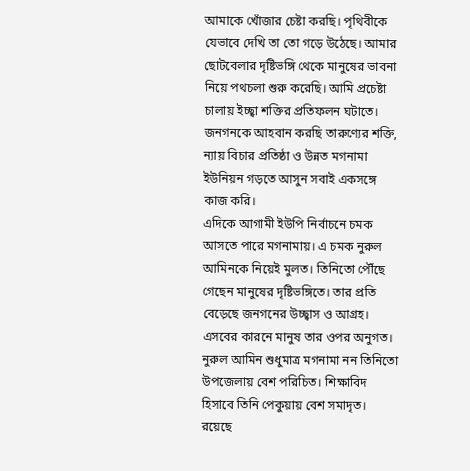আমাকে খোঁজার চেষ্টা করছি। পৃথিবীকে যেভাবে দেখি তা তো গড়ে উঠেছে। আমার ছোটবেলার দৃষ্টিভঙ্গি থেকে মানুষের ভাবনা নিয়ে পথচলা শুরু করেছি। আমি প্রচেষ্টা চালায় ইচ্ছ্বা শক্তির প্রতিফলন ঘটাতে। জনগনকে আহবান করছি তারুণ্যের শক্তি, ন্যায় বিচার প্রতিষ্ঠা ও উন্নত মগনামা ইউনিয়ন গড়তে আসুন সবাই একসঙ্গে কাজ করি।
এদিকে আগামী ইউপি নির্বাচনে চমক আসতে পারে মগনামায়। এ চমক নুরুল আমিনকে নিয়েই মুলত। তিনিতো পৌঁছে গেছেন মানুষের দৃষ্টিভঙ্গিতে। তার প্রতি বেড়েছে জনগনের উচ্ছ্বাস ও আগ্রহ। এসবের কারনে মানুষ তার ওপর অনুগত। নুরুল আমিন শুধুমাত্র মগনামা নন তিনিতো উপজেলায় বেশ পরিচিত। শিক্ষাবিদ হিসাবে তিনি পেকুয়ায় বেশ সমাদৃত। রয়েছে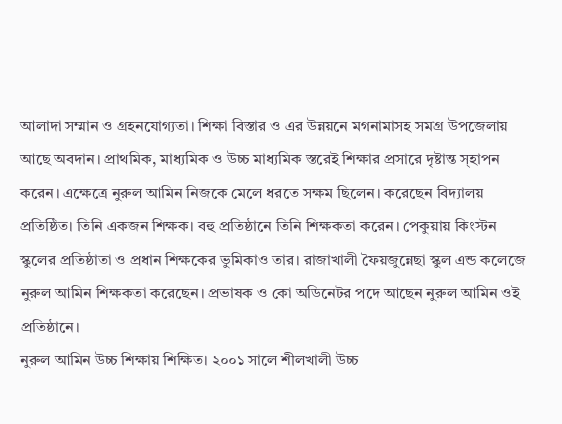আলাদা সম্মান ও গ্রহনযোগ্যতা। শিক্ষা বিস্তার ও এর উন্নয়নে মগনামাসহ সমগ্র উপজেলায় আছে অবদান। প্রাথমিক, মাধ্যমিক ও উচ্চ মাধ্যমিক স্তরেই শিক্ষার প্রসারে দৃষ্টান্ত স্হাপন করেন। এক্ষেত্রে নুরুল আমিন নিজকে মেলে ধরতে সক্ষম ছিলেন। করেছেন বিদ্যালয় প্রতিষ্ঠিত। তিনি একজন শিক্ষক। বহু প্রতিষ্ঠানে তিনি শিক্ষকতা করেন। পেকুয়ায় কিংস্টন স্কুলের প্রতিষ্ঠাতা ও প্রধান শিক্ষকের ভুমিকাও তার। রাজাখালী ফৈয়জুন্নেছা স্কুল এন্ড কলেজে নুরুল আমিন শিক্ষকতা করেছেন। প্রভাষক ও কো অডিনেটর পদে আছেন নুরুল আমিন ওই প্রতিষ্ঠানে।
নুরুল আমিন উচ্চ শিক্ষায় শিক্ষিত। ২০০১ সালে শীলখালী উচ্চ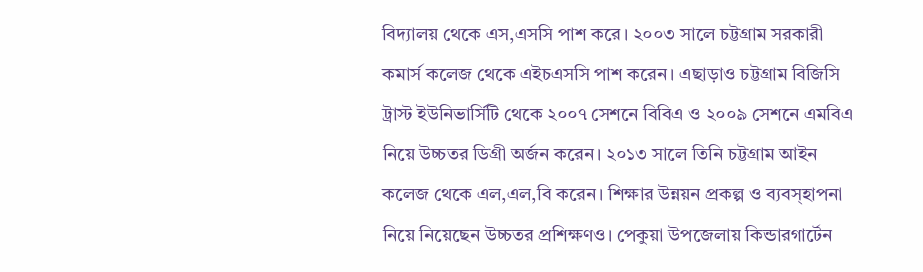বিদ্যালয় থেকে এস,এসসি পাশ করে। ২০০৩ সালে চট্টগ্রাম সরকারী কমার্স কলেজ থেকে এইচএসসি পাশ করেন। এছাড়াও চট্টগ্রাম বিজিসি ট্রাস্ট ইউনিভার্সিটি থেকে ২০০৭ সেশনে বিবিএ ও ২০০৯ সেশনে এমবিএ নিয়ে উচ্চতর ডিগ্রী অর্জন করেন। ২০১৩ সালে তিনি চট্টগ্রাম আইন কলেজ থেকে এল,এল,বি করেন। শিক্ষার উন্নয়ন প্রকল্প ও ব্যবস্হাপনা নিয়ে নিয়েছেন উচ্চতর প্রশিক্ষণও। পেকুয়া উপজেলায় কিন্ডারগার্টেন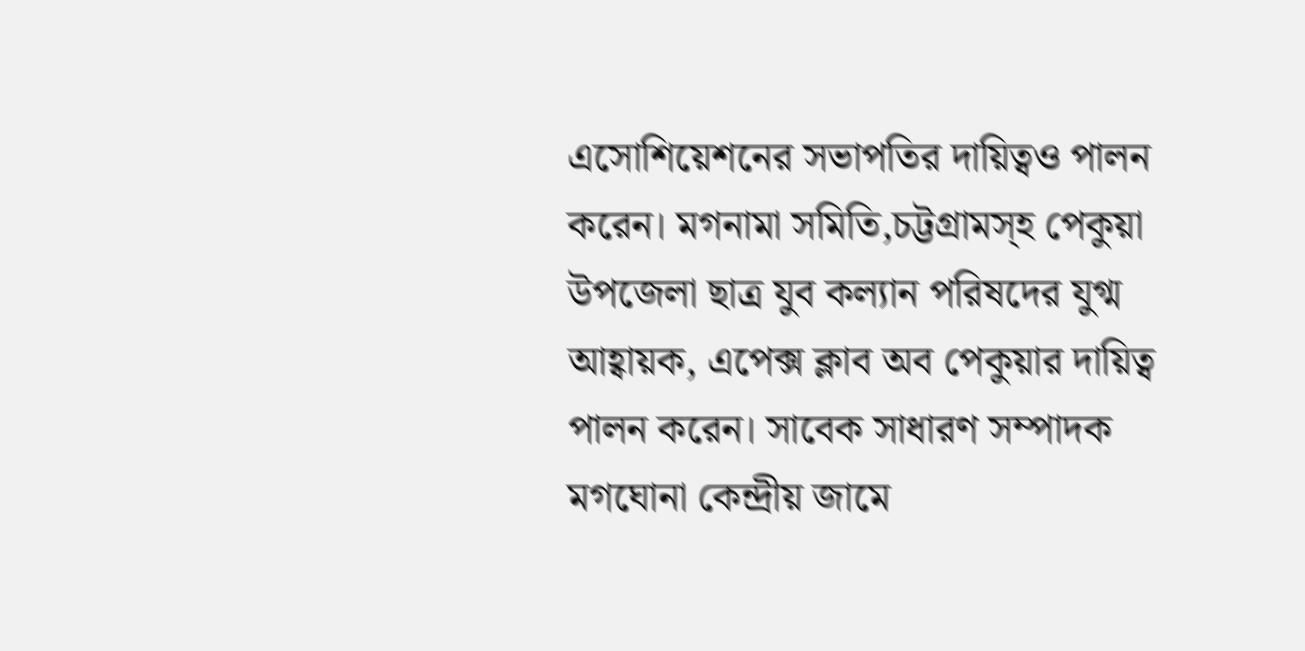এসোশিয়েশনের সভাপতির দায়িত্বও পালন করেন। মগনামা সমিতি,চট্টগ্রামস্হ পেকুয়া উপজেলা ছাত্র যুব কল্যান পরিষদের যুগ্ম আহ্বায়ক, এপেক্স ক্লাব অব পেকুয়ার দায়িত্ব পালন করেন। সাবেক সাধারণ সম্পাদক মগঘোনা কেন্দ্রীয় জামে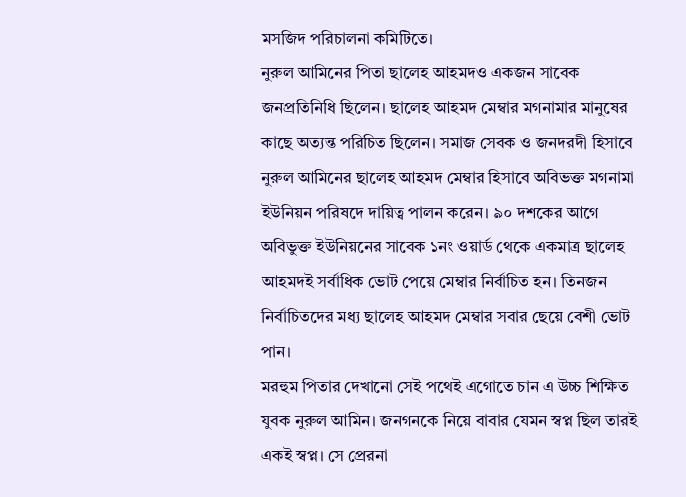মসজিদ পরিচালনা কমিটিতে।
নুরুল আমিনের পিতা ছালেহ আহমদও একজন সাবেক জনপ্রতিনিধি ছিলেন। ছালেহ আহমদ মেম্বার মগনামার মানুষের কাছে অত্যন্ত পরিচিত ছিলেন। সমাজ সেবক ও জনদরদী হিসাবে নুরুল আমিনের ছালেহ আহমদ মেম্বার হিসাবে অবিভক্ত মগনামা ইউনিয়ন পরিষদে দায়িত্ব পালন করেন। ৯০ দশকের আগে অবিভুক্ত ইউনিয়নের সাবেক ১নং ওয়ার্ড থেকে একমাত্র ছালেহ আহমদই সর্বাধিক ভোট পেয়ে মেম্বার নির্বাচিত হন। তিনজন নির্বাচিতদের মধ্য ছালেহ আহমদ মেম্বার সবার ছেয়ে বেশী ভোট পান।
মরহুম পিতার দেখানো সেই পথেই এগোতে চান এ উচ্চ শিক্ষিত যুবক নুরুল আমিন। জনগনকে নিয়ে বাবার যেমন স্বপ্ন ছিল তারই একই স্বপ্ন। সে প্রেরনা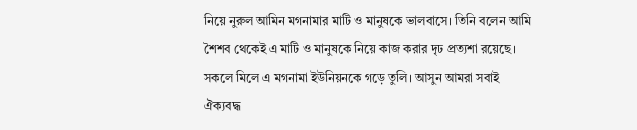নিয়ে নুরুল আমিন মগনামার মাটি ও মানুষকে ভালবাসে। তিনি বলেন আমি শৈশব থেকেই এ মাটি ও মানুষকে নিয়ে কাজ করার দৃঢ প্রত্যশা রয়েছে। সকলে মিলে এ মগনামা ইউনিয়নকে গড়ে তুলি। আসুন আমরা সবাই ঐক্যবদ্ধ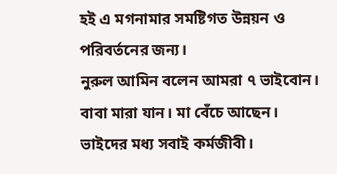হই এ মগনামার সমষ্টিগত উন্নয়ন ও পরিবর্তনের জন্য।
নুরুল আমিন বলেন আমরা ৭ ভাইবোন। বাবা মারা যান। মা বেঁচে আছেন। ভাইদের মধ্য সবাই কর্মজীবী।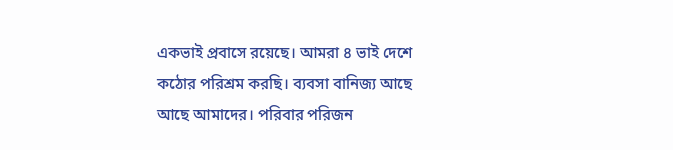একভাই প্রবাসে রয়েছে। আমরা ৪ ভাই দেশে কঠোর পরিশ্রম করছি। ব্যবসা বানিজ্য আছে আছে আমাদের। পরিবার পরিজন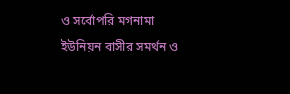ও সর্বোপরি মগনামা ইউনিয়ন বাসীর সমর্থন ও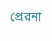প্রেরনা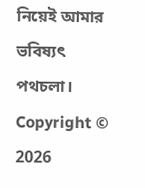নিয়েই আমার ভবিষ্যৎ পথচলা।
Copyright © 2026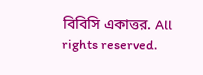বিবিসি একাত্তর. All rights reserved.